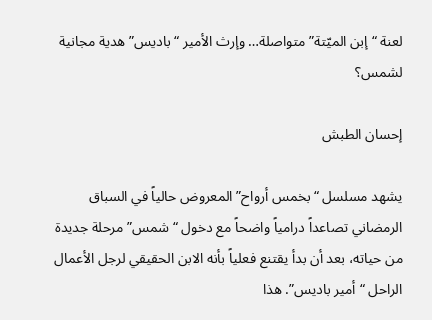لعنة “إبن الميّتة” متواصلة… وإرث الأمير “باديس” هدية مجانية لشمس؟

إحسان الطبش

يشهد مسلسل “بخمس أرواح” المعروض حالياً في السباق الرمضاني تصاعداً درامياً واضحاً مع دخول “شمس” مرحلة جديدة من حياته، بعد أن بدأ يقتنع فعلياً بأنه الابن الحقيقي لرجل الأعمال الراحل “أمير باديس”. هذا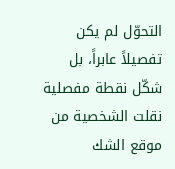التحوّل لم يكن تفصيلاً عابراً، بل شكّل نقطة مفصلية نقلت الشخصية من موقع الشك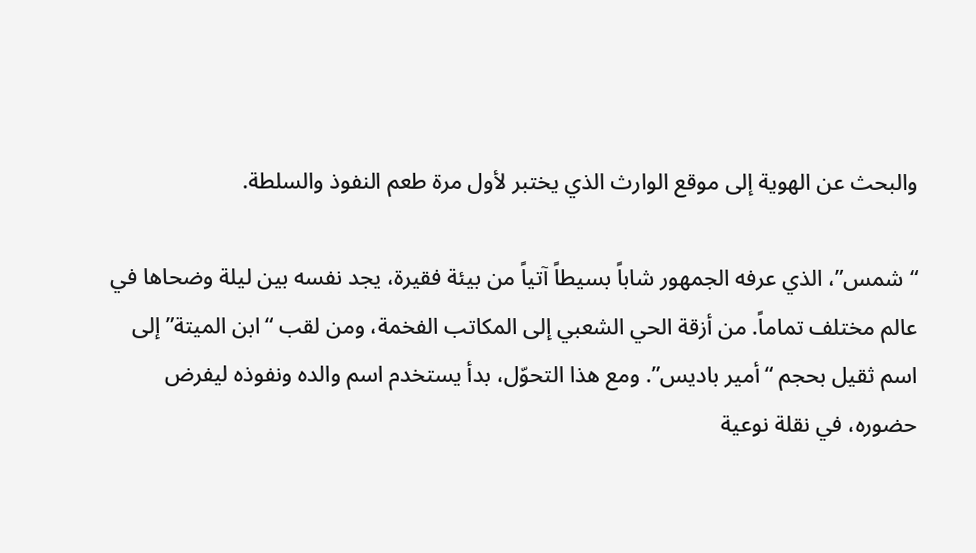والبحث عن الهوية إلى موقع الوارث الذي يختبر لأول مرة طعم النفوذ والسلطة.

“شمس”، الذي عرفه الجمهور شاباً بسيطاً آتياً من بيئة فقيرة، يجد نفسه بين ليلة وضحاها في عالم مختلف تماماً. من أزقة الحي الشعبي إلى المكاتب الفخمة، ومن لقب “ابن الميتة” إلى اسم ثقيل بحجم “أمير باديس”. ومع هذا التحوّل، بدأ يستخدم اسم والده ونفوذه ليفرض حضوره، في نقلة نوعية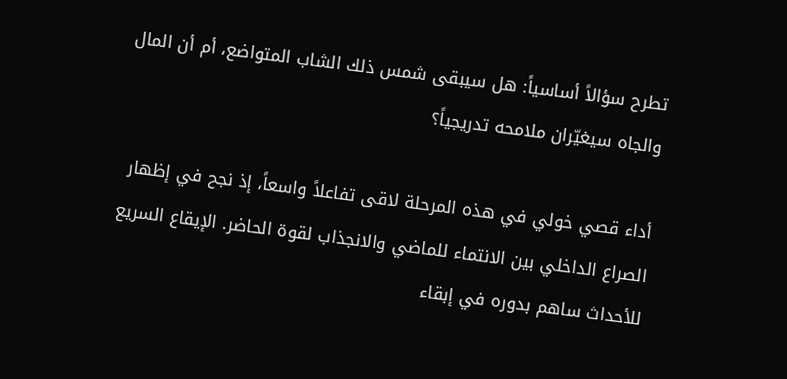تطرح سؤالاً أساسياً: هل سيبقى شمس ذلك الشاب المتواضع، أم أن المال والجاه سيغيّران ملامحه تدريجياً؟

أداء قصي خولي في هذه المرحلة لاقى تفاعلاً واسعاً، إذ نجح في إظهار الصراع الداخلي بين الانتماء للماضي والانجذاب لقوة الحاضر. الإيقاع السريع للأحداث ساهم بدوره في إبقاء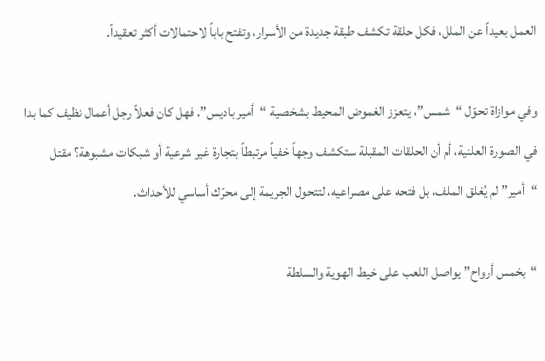العمل بعيداً عن الملل، فكل حلقة تكشف طبقة جديدة من الأسرار، وتفتح باباً لاحتمالات أكثر تعقيداً.

وفي موازاة تحوّل “شمس”، يتعزز الغموض المحيط بشخصية “أمير باديس”. فهل كان فعلاً رجل أعمال نظيف كما بدا في الصورة العلنية، أم أن الحلقات المقبلة ستكشف وجهاً خفياً مرتبطاً بتجارة غير شرعية أو شبكات مشبوهة؟ مقتل “أمير” لم يُغلق الملف، بل فتحه على مصراعيه، لتتحول الجريمة إلى محرّك أساسي للأحداث.

“بخمس أرواح” يواصل اللعب على خيط الهوية والسلطة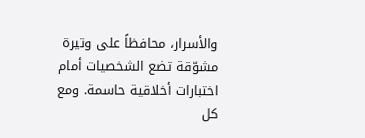والأسرار، محافظاً على وتيرة مشوّقة تضع الشخصيات أمام اختبارات أخلاقية حاسمة. ومع كل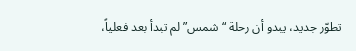تطوّر جديد، يبدو أن رحلة “شمس” لم تبدأ بعد فعلياً،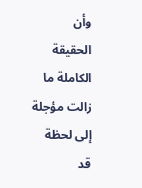وأن الحقيقة الكاملة ما زالت مؤجلة إلى لحظة قد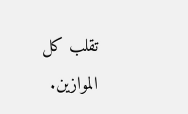تقلب كل الموازين.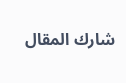شارك المقال